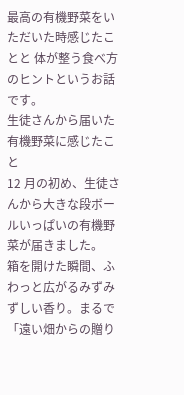最高の有機野菜をいただいた時感じたことと 体が整う食べ方のヒントというお話です。
生徒さんから届いた有機野菜に感じたこと
12 月の初め、生徒さんから大きな段ボールいっぱいの有機野菜が届きました。
箱を開けた瞬間、ふわっと広がるみずみずしい香り。まるで「遠い畑からの贈り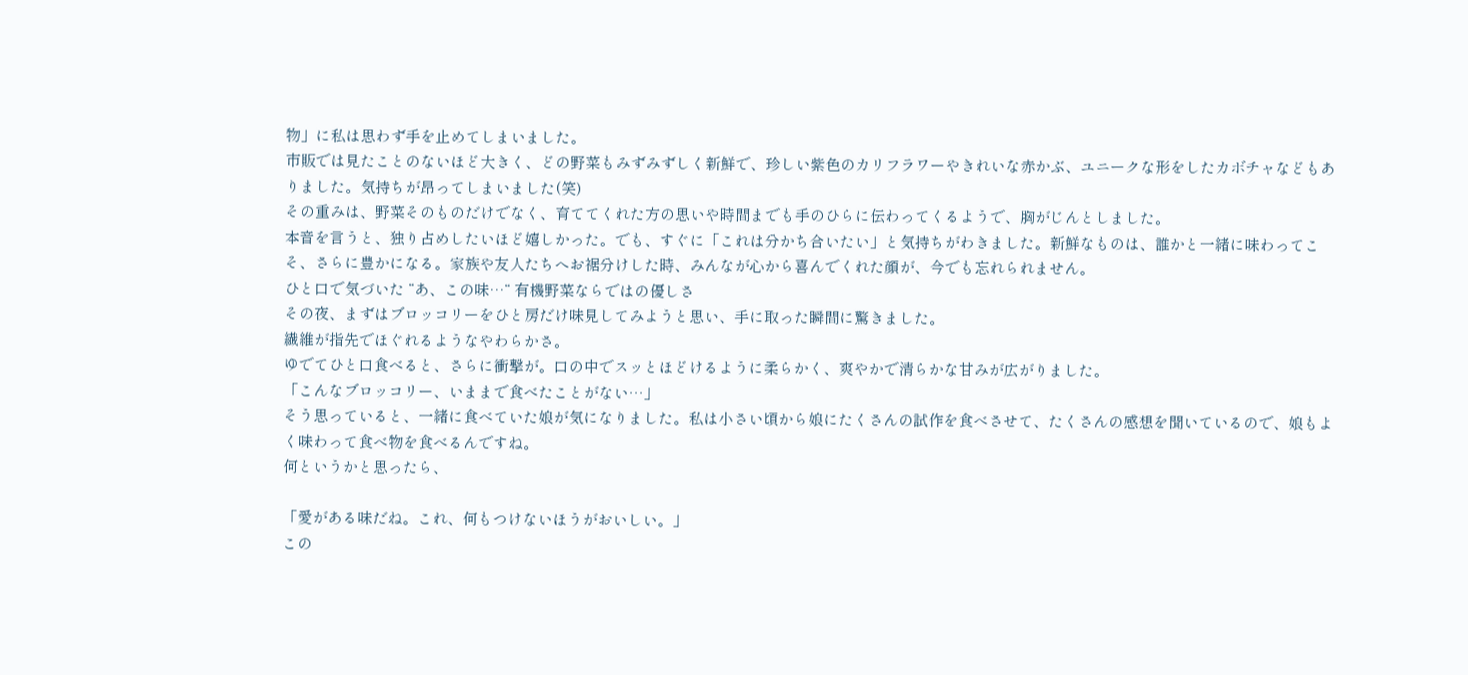物」に私は思わず手を止めてしまいました。
市販では見たことのないほど大きく、どの野菜もみずみずしく新鮮で、珍しい紫色のカリフラワーやきれいな赤かぶ、ユニークな形をしたカボチャなどもありました。気持ちが昂ってしまいました(笑)
その重みは、野菜そのものだけでなく、育ててくれた方の思いや時間までも手のひらに伝わってくるようで、胸がじんとしました。
本音を言うと、独り占めしたいほど嬉しかった。でも、すぐに「これは分かち合いたい」と気持ちがわきました。新鮮なものは、誰かと一緒に味わってこそ、さらに豊かになる。家族や友人たちへお裾分けした時、みんなが心から喜んでくれた顔が、今でも忘れられません。
ひと口で気づいた “あ、この味…“ 有機野菜ならではの優しさ
その夜、まずはブロッコリーをひと房だけ味見してみようと思い、手に取った瞬間に驚きました。
繊維が指先でほぐれるようなやわらかさ。
ゆでてひと口食べると、さらに衝撃が。口の中でスッとほどけるように柔らかく、爽やかで清らかな甘みが広がりました。
「こんなブロッコリー、いままで食べたことがない…」
そう思っていると、一緒に食べていた娘が気になりました。私は小さい頃から娘にたくさんの試作を食べさせて、たくさんの感想を聞いているので、娘もよく味わって食べ物を食べるんですね。
何というかと思ったら、

「愛がある味だね。これ、何もつけないほうがおいしい。」
この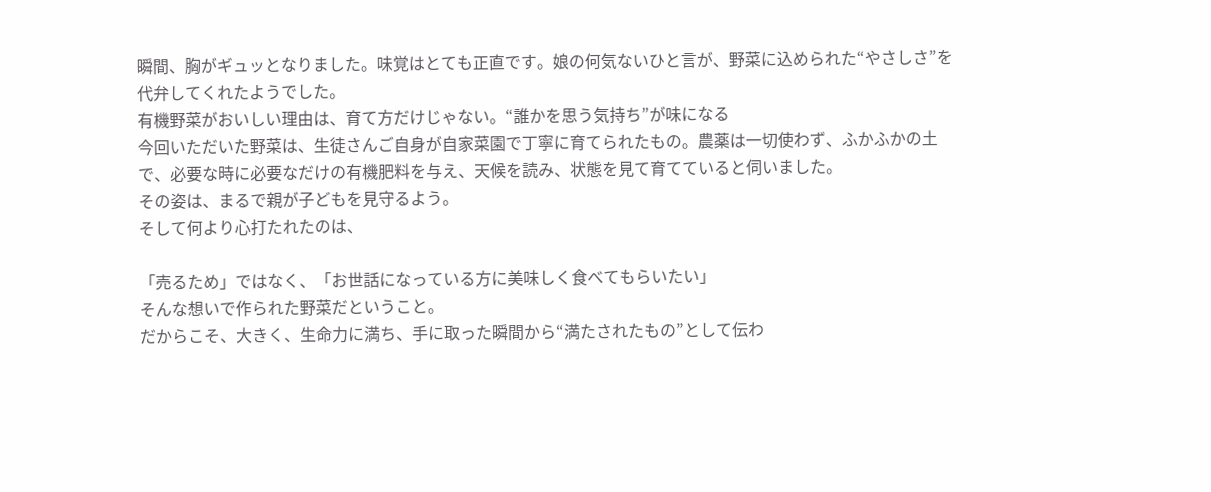瞬間、胸がギュッとなりました。味覚はとても正直です。娘の何気ないひと言が、野菜に込められた“やさしさ”を代弁してくれたようでした。
有機野菜がおいしい理由は、育て方だけじゃない。“誰かを思う気持ち”が味になる
今回いただいた野菜は、生徒さんご自身が自家菜園で丁寧に育てられたもの。農薬は一切使わず、ふかふかの土で、必要な時に必要なだけの有機肥料を与え、天候を読み、状態を見て育てていると伺いました。
その姿は、まるで親が子どもを見守るよう。
そして何より心打たれたのは、

「売るため」ではなく、「お世話になっている方に美味しく食べてもらいたい」
そんな想いで作られた野菜だということ。
だからこそ、大きく、生命力に満ち、手に取った瞬間から“満たされたもの”として伝わ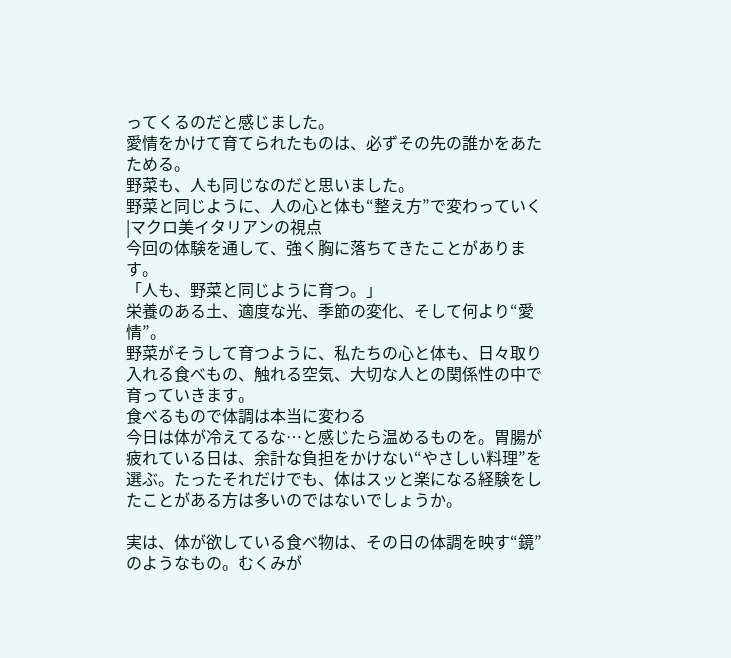ってくるのだと感じました。
愛情をかけて育てられたものは、必ずその先の誰かをあたためる。
野菜も、人も同じなのだと思いました。
野菜と同じように、人の心と体も“整え方”で変わっていく|マクロ美イタリアンの視点
今回の体験を通して、強く胸に落ちてきたことがあります。
「人も、野菜と同じように育つ。」
栄養のある土、適度な光、季節の変化、そして何より“愛情”。
野菜がそうして育つように、私たちの心と体も、日々取り入れる食べもの、触れる空気、大切な人との関係性の中で育っていきます。
食べるもので体調は本当に変わる
今日は体が冷えてるな…と感じたら温めるものを。胃腸が疲れている日は、余計な負担をかけない“やさしい料理”を選ぶ。たったそれだけでも、体はスッと楽になる経験をしたことがある方は多いのではないでしょうか。

実は、体が欲している食べ物は、その日の体調を映す“鏡”のようなもの。むくみが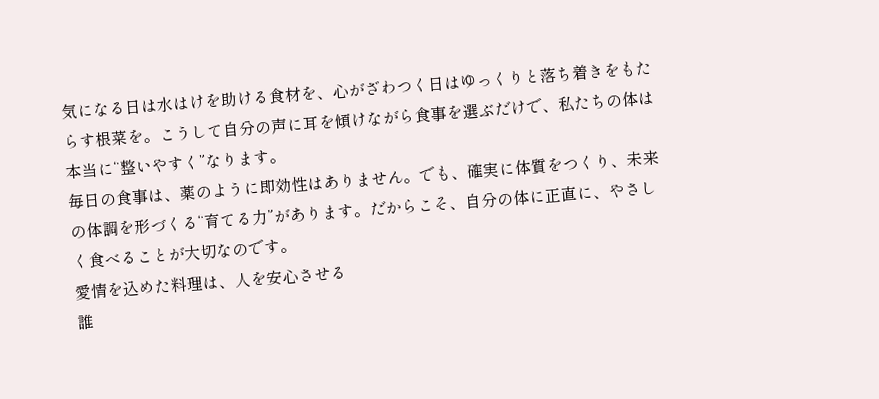気になる日は水はけを助ける食材を、心がざわつく日はゆっくりと落ち着きをもたらす根菜を。こうして自分の声に耳を傾けながら食事を選ぶだけで、私たちの体は本当に“整いやすく”なります。
毎日の食事は、薬のように即効性はありません。でも、確実に体質をつくり、未来の体調を形づくる“育てる力”があります。だからこそ、自分の体に正直に、やさしく食べることが大切なのです。
愛情を込めた料理は、人を安心させる
誰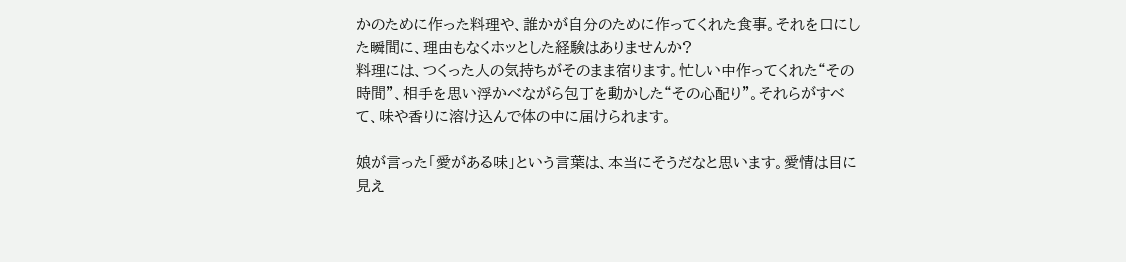かのために作った料理や、誰かが自分のために作ってくれた食事。それを口にした瞬間に、理由もなくホッとした経験はありませんか?
料理には、つくった人の気持ちがそのまま宿ります。忙しい中作ってくれた“その時間”、相手を思い浮かべながら包丁を動かした“その心配り”。それらがすべて、味や香りに溶け込んで体の中に届けられます。

娘が言った「愛がある味」という言葉は、本当にそうだなと思います。愛情は目に見え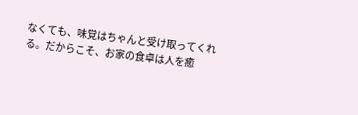なくても、味覚はちゃんと受け取ってくれる。だからこそ、お家の食卓は人を癒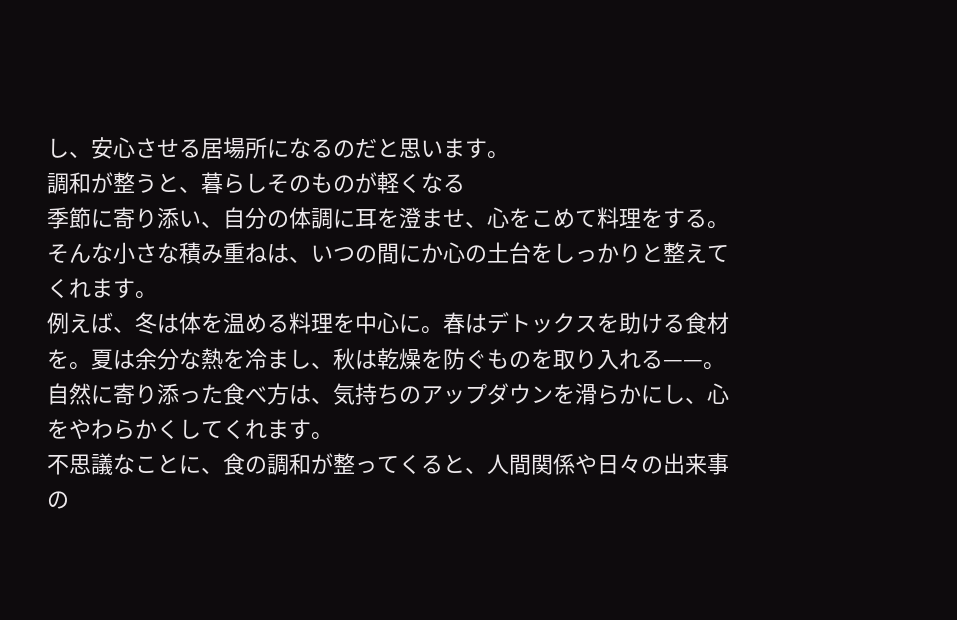し、安心させる居場所になるのだと思います。
調和が整うと、暮らしそのものが軽くなる
季節に寄り添い、自分の体調に耳を澄ませ、心をこめて料理をする。そんな小さな積み重ねは、いつの間にか心の土台をしっかりと整えてくれます。
例えば、冬は体を温める料理を中心に。春はデトックスを助ける食材を。夏は余分な熱を冷まし、秋は乾燥を防ぐものを取り入れる——。自然に寄り添った食べ方は、気持ちのアップダウンを滑らかにし、心をやわらかくしてくれます。
不思議なことに、食の調和が整ってくると、人間関係や日々の出来事の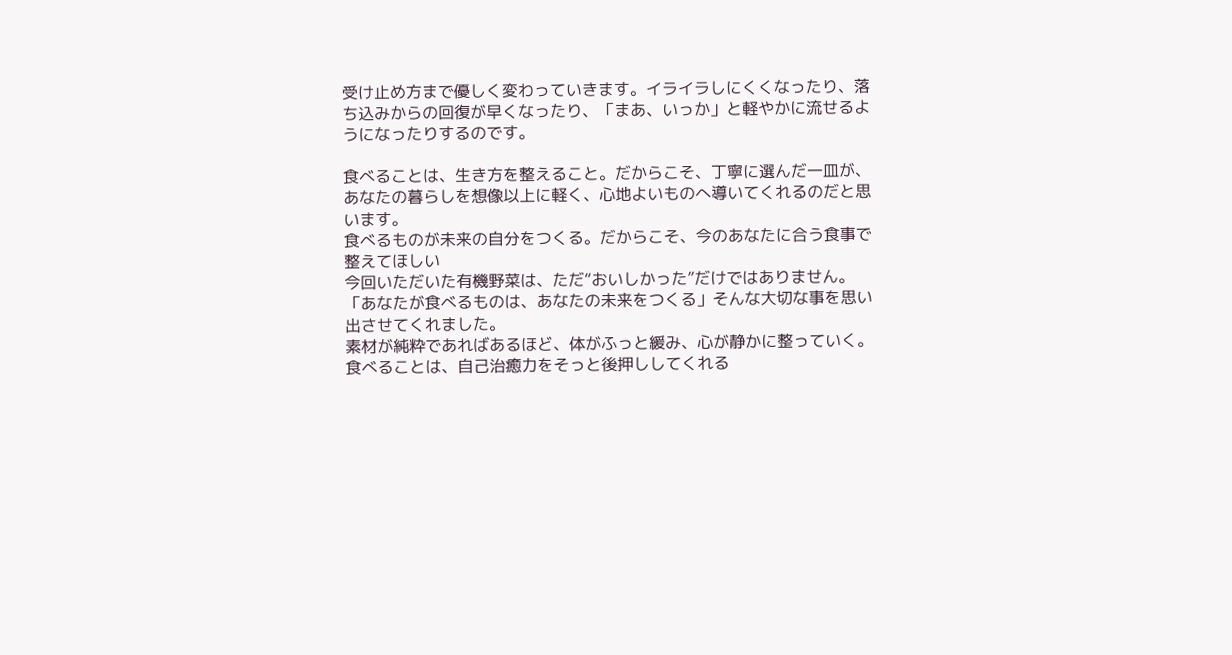受け止め方まで優しく変わっていきます。イライラしにくくなったり、落ち込みからの回復が早くなったり、「まあ、いっか」と軽やかに流せるようになったりするのです。

食べることは、生き方を整えること。だからこそ、丁寧に選んだ一皿が、あなたの暮らしを想像以上に軽く、心地よいものへ導いてくれるのだと思います。
食べるものが未来の自分をつくる。だからこそ、今のあなたに合う食事で整えてほしい
今回いただいた有機野菜は、ただ“おいしかった”だけではありません。
「あなたが食べるものは、あなたの未来をつくる」そんな大切な事を思い出させてくれました。
素材が純粋であればあるほど、体がふっと緩み、心が静かに整っていく。食べることは、自己治癒力をそっと後押ししてくれる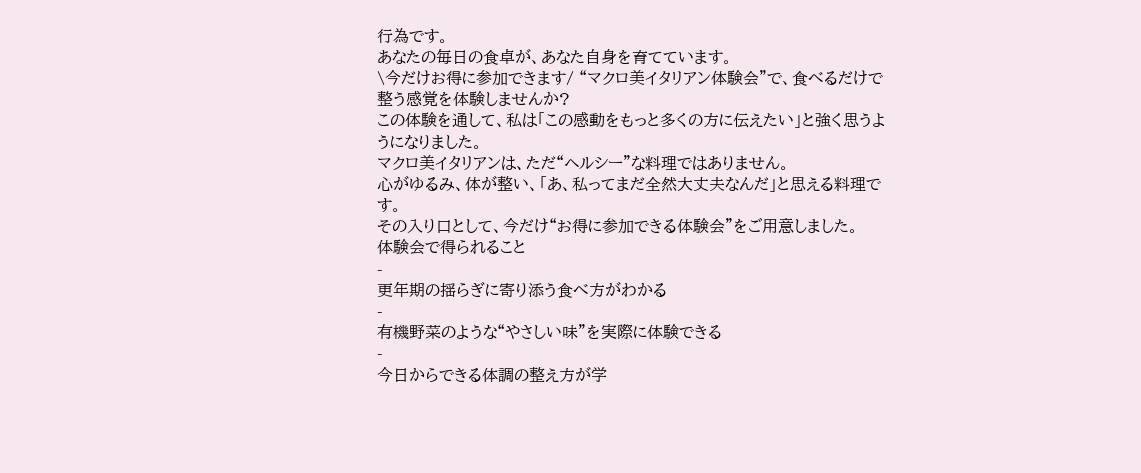行為です。
あなたの毎日の食卓が、あなた自身を育てています。
\今だけお得に参加できます/ “マクロ美イタリアン体験会”で、食べるだけで整う感覚を体験しませんか?
この体験を通して、私は「この感動をもっと多くの方に伝えたい」と強く思うようになりました。
マクロ美イタリアンは、ただ“ヘルシー”な料理ではありません。
心がゆるみ、体が整い、「あ、私ってまだ全然大丈夫なんだ」と思える料理です。
その入り口として、今だけ“お得に参加できる体験会”をご用意しました。
体験会で得られること
-
更年期の揺らぎに寄り添う食べ方がわかる
-
有機野菜のような“やさしい味”を実際に体験できる
-
今日からできる体調の整え方が学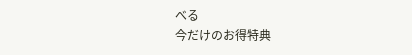べる
今だけのお得特典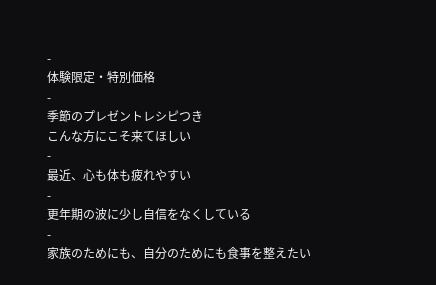-
体験限定・特別価格
-
季節のプレゼントレシピつき
こんな方にこそ来てほしい
-
最近、心も体も疲れやすい
-
更年期の波に少し自信をなくしている
-
家族のためにも、自分のためにも食事を整えたい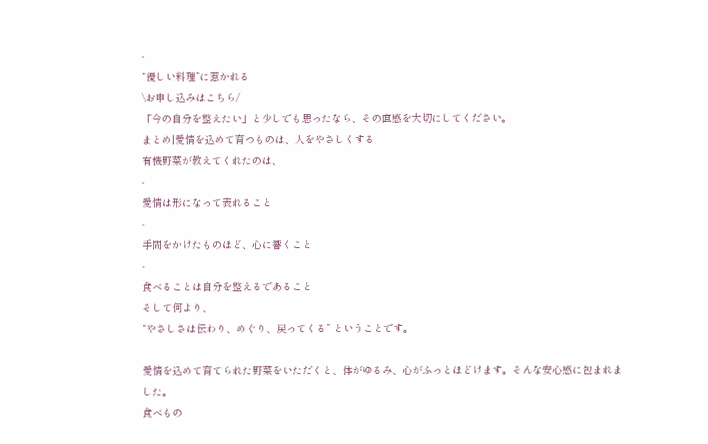-
“優しい料理”に惹かれる
\お申し込みはこちら/
「今の自分を整えたい」と少しでも思ったなら、その直感を大切にしてください。
まとめ|愛情を込めて育つものは、人をやさしくする
有機野菜が教えてくれたのは、
-
愛情は形になって表れること
-
手間をかけたものほど、心に響くこと
-
食べることは自分を整えるであること
そして何より、
“やさしさは伝わり、めぐり、戻ってくる” ということです。

愛情を込めて育てられた野菜をいただくと、体がゆるみ、心がふっとほどけます。そんな安心感に包まれました。
食べもの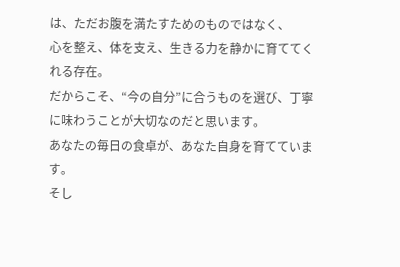は、ただお腹を満たすためのものではなく、
心を整え、体を支え、生きる力を静かに育ててくれる存在。
だからこそ、“今の自分”に合うものを選び、丁寧に味わうことが大切なのだと思います。
あなたの毎日の食卓が、あなた自身を育てています。
そし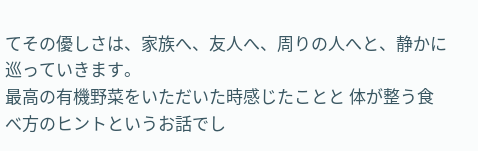てその優しさは、家族へ、友人へ、周りの人へと、静かに巡っていきます。
最高の有機野菜をいただいた時感じたことと 体が整う食べ方のヒントというお話でし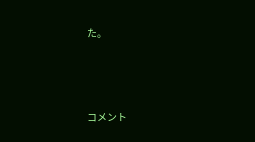た。



コメント